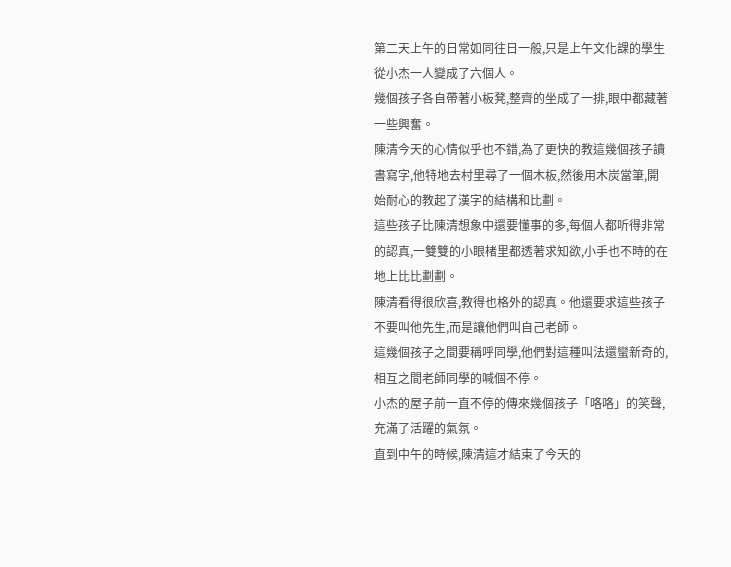第二天上午的日常如同往日一般,只是上午文化課的學生從小杰一人變成了六個人。
幾個孩子各自帶著小板凳,整齊的坐成了一排,眼中都藏著一些興奮。
陳清今天的心情似乎也不錯,為了更快的教這幾個孩子讀書寫字,他特地去村里尋了一個木板,然後用木炭當筆,開始耐心的教起了漢字的結構和比劃。
這些孩子比陳清想象中還要懂事的多,每個人都听得非常的認真,一雙雙的小眼楮里都透著求知欲,小手也不時的在地上比比劃劃。
陳清看得很欣喜,教得也格外的認真。他還要求這些孩子不要叫他先生,而是讓他們叫自己老師。
這幾個孩子之間要稱呼同學,他們對這種叫法還蠻新奇的,相互之間老師同學的喊個不停。
小杰的屋子前一直不停的傳來幾個孩子「咯咯」的笑聲,充滿了活躍的氣氛。
直到中午的時候,陳清這才結束了今天的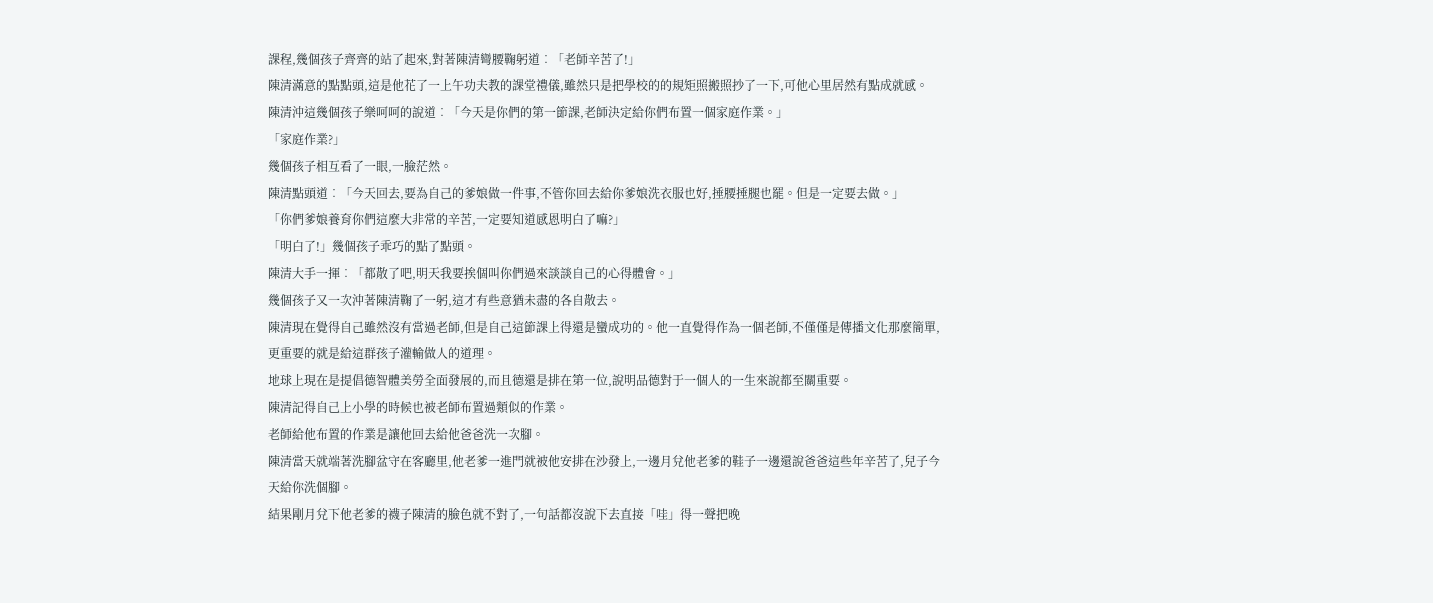課程,幾個孩子齊齊的站了起來,對著陳清彎腰鞠躬道︰「老師辛苦了!」
陳清滿意的點點頭,這是他花了一上午功夫教的課堂禮儀,雖然只是把學校的的規矩照搬照抄了一下,可他心里居然有點成就感。
陳清沖這幾個孩子樂呵呵的說道︰「今天是你們的第一節課,老師決定給你們布置一個家庭作業。」
「家庭作業?」
幾個孩子相互看了一眼,一臉茫然。
陳清點頭道︰「今天回去,要為自己的爹娘做一件事,不管你回去給你爹娘洗衣服也好,捶腰捶腿也罷。但是一定要去做。」
「你們爹娘養育你們這麼大非常的辛苦,一定要知道感恩明白了嘛?」
「明白了!」幾個孩子乖巧的點了點頭。
陳清大手一揮︰「都散了吧,明天我要挨個叫你們過來談談自己的心得體會。」
幾個孩子又一次沖著陳清鞠了一躬,這才有些意猶未盡的各自散去。
陳清現在覺得自己雖然沒有當過老師,但是自己這節課上得還是蠻成功的。他一直覺得作為一個老師,不僅僅是傳播文化那麼簡單,更重要的就是給這群孩子灌輸做人的道理。
地球上現在是提倡德智體美勞全面發展的,而且德還是排在第一位,說明品德對于一個人的一生來說都至關重要。
陳清記得自己上小學的時候也被老師布置過類似的作業。
老師給他布置的作業是讓他回去給他爸爸洗一次腳。
陳清當天就端著洗腳盆守在客廳里,他老爹一進門就被他安排在沙發上,一邊月兌他老爹的鞋子一邊還說爸爸這些年辛苦了,兒子今天給你洗個腳。
結果剛月兌下他老爹的襪子陳清的臉色就不對了,一句話都沒說下去直接「哇」得一聲把晚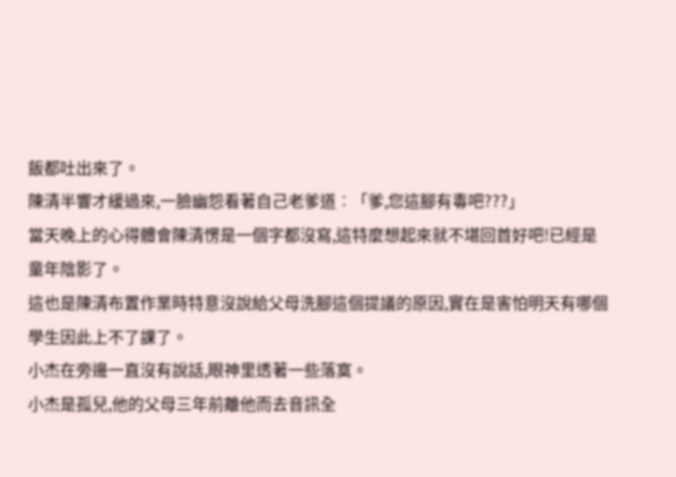飯都吐出來了。
陳清半響才緩過來,一臉幽怨看著自己老爹道︰「爹,您這腳有毒吧???」
當天晚上的心得體會陳清愣是一個字都沒寫,這特麼想起來就不堪回首好吧!已經是童年陰影了。
這也是陳清布置作業時特意沒說給父母洗腳這個提議的原因,實在是害怕明天有哪個學生因此上不了課了。
小杰在旁邊一直沒有說話,眼神里透著一些落寞。
小杰是孤兒,他的父母三年前離他而去音訊全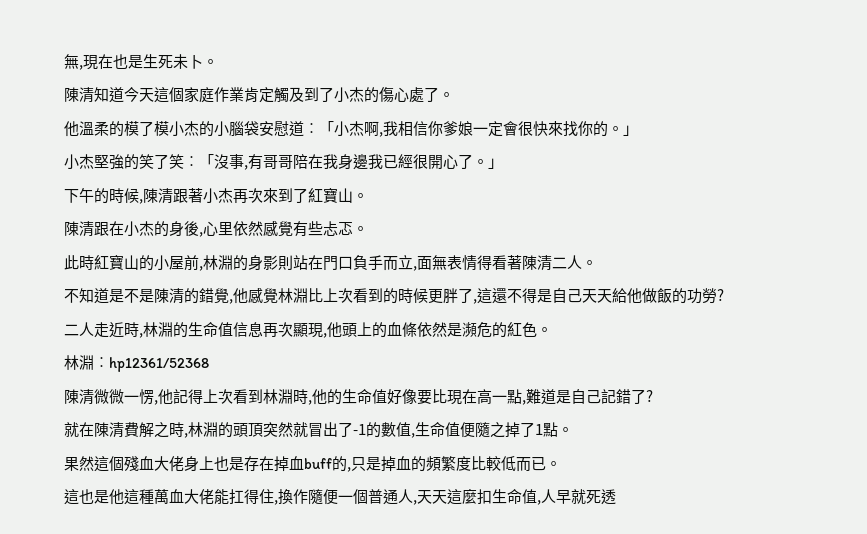無,現在也是生死未卜。
陳清知道今天這個家庭作業肯定觸及到了小杰的傷心處了。
他溫柔的模了模小杰的小腦袋安慰道︰「小杰啊,我相信你爹娘一定會很快來找你的。」
小杰堅強的笑了笑︰「沒事,有哥哥陪在我身邊我已經很開心了。」
下午的時候,陳清跟著小杰再次來到了紅寶山。
陳清跟在小杰的身後,心里依然感覺有些忐忑。
此時紅寶山的小屋前,林淵的身影則站在門口負手而立,面無表情得看著陳清二人。
不知道是不是陳清的錯覺,他感覺林淵比上次看到的時候更胖了,這還不得是自己天天給他做飯的功勞?
二人走近時,林淵的生命值信息再次顯現,他頭上的血條依然是瀕危的紅色。
林淵︰hp12361/52368
陳清微微一愣,他記得上次看到林淵時,他的生命值好像要比現在高一點,難道是自己記錯了?
就在陳清費解之時,林淵的頭頂突然就冒出了-1的數值,生命值便隨之掉了1點。
果然這個殘血大佬身上也是存在掉血buff的,只是掉血的頻繁度比較低而已。
這也是他這種萬血大佬能扛得住,換作隨便一個普通人,天天這麼扣生命值,人早就死透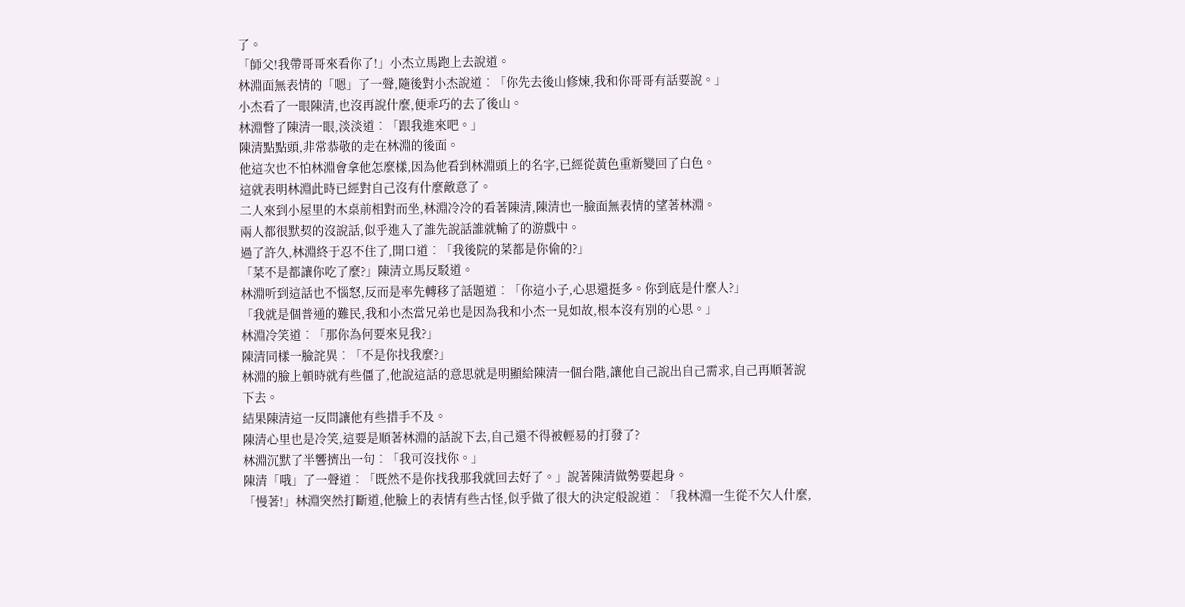了。
「師父!我帶哥哥來看你了!」小杰立馬跑上去說道。
林淵面無表情的「嗯」了一聲,隨後對小杰說道︰「你先去後山修煉,我和你哥哥有話要說。」
小杰看了一眼陳清,也沒再說什麼,便乖巧的去了後山。
林淵瞥了陳清一眼,淡淡道︰「跟我進來吧。」
陳清點點頭,非常恭敬的走在林淵的後面。
他這次也不怕林淵會拿他怎麼樣,因為他看到林淵頭上的名字,已經從黃色重新變回了白色。
這就表明林淵此時已經對自己沒有什麼敵意了。
二人來到小屋里的木桌前相對而坐,林淵冷冷的看著陳清,陳清也一臉面無表情的望著林淵。
兩人都很默契的沒說話,似乎進入了誰先說話誰就輸了的游戲中。
過了許久,林淵終于忍不住了,開口道︰「我後院的菜都是你偷的?」
「菜不是都讓你吃了麼?」陳清立馬反駁道。
林淵听到這話也不惱怒,反而是率先轉移了話題道︰「你這小子,心思還挺多。你到底是什麼人?」
「我就是個普通的難民,我和小杰當兄弟也是因為我和小杰一見如故,根本沒有別的心思。」
林淵冷笑道︰「那你為何要來見我?」
陳清同樣一臉詫異︰「不是你找我麼?」
林淵的臉上頓時就有些僵了,他說這話的意思就是明顯給陳清一個台階,讓他自己說出自己需求,自己再順著說下去。
結果陳清這一反問讓他有些措手不及。
陳清心里也是冷笑,這要是順著林淵的話說下去,自己還不得被輕易的打發了?
林淵沉默了半響擠出一句︰「我可沒找你。」
陳清「哦」了一聲道︰「既然不是你找我那我就回去好了。」說著陳清做勢要起身。
「慢著!」林淵突然打斷道,他臉上的表情有些古怪,似乎做了很大的決定般說道︰「我林淵一生從不欠人什麼,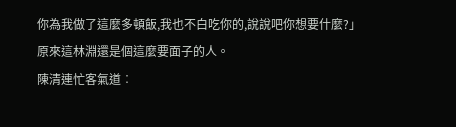你為我做了這麼多頓飯,我也不白吃你的,說說吧你想要什麼?」
原來這林淵還是個這麼要面子的人。
陳清連忙客氣道︰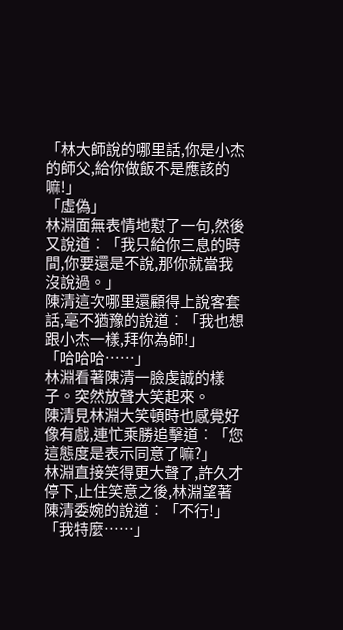「林大師說的哪里話,你是小杰的師父,給你做飯不是應該的嘛!」
「虛偽」
林淵面無表情地懟了一句,然後又說道︰「我只給你三息的時間,你要還是不說,那你就當我沒說過。」
陳清這次哪里還顧得上說客套話,毫不猶豫的說道︰「我也想跟小杰一樣,拜你為師!」
「哈哈哈……」
林淵看著陳清一臉虔誠的樣子。突然放聲大笑起來。
陳清見林淵大笑頓時也感覺好像有戲,連忙乘勝追擊道︰「您這態度是表示同意了嘛?」
林淵直接笑得更大聲了,許久才停下,止住笑意之後,林淵望著陳清委婉的說道︰「不行!」
「我特麼……」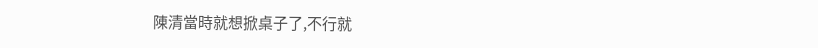陳清當時就想掀桌子了,不行就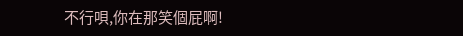不行唄,你在那笑個屁啊!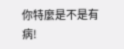你特麼是不是有病!